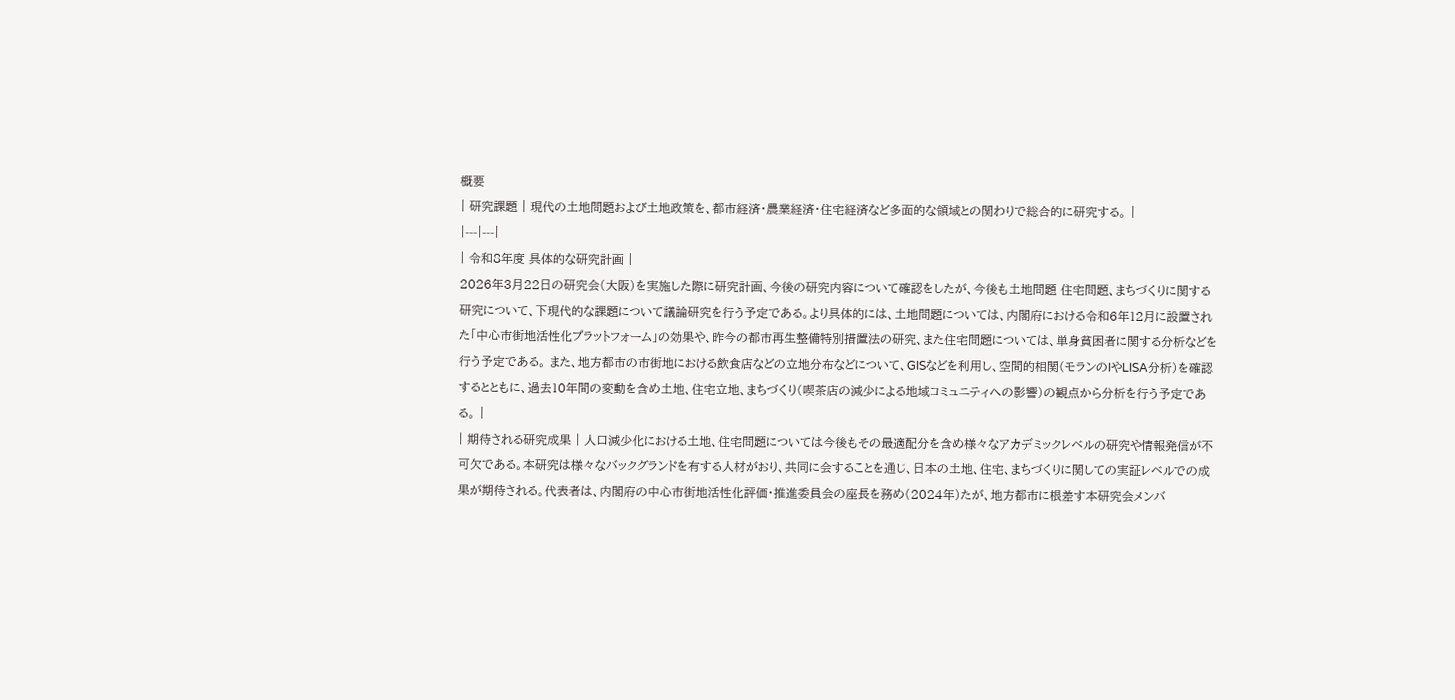概要
| 研究課題 | 現代の土地問題および土地政策を、都市経済・農業経済・住宅経済など多面的な領域との関わりで総合的に研究する。 |
|---|---|
| 令和8年度 具体的な研究計画 |
2026年3月22日の研究会(大阪)を実施した際に研究計画、今後の研究内容について確認をしたが、今後も土地問題 住宅問題、まちづくりに関する研究について、下現代的な課題について議論研究を行う予定である。より具体的には、土地問題については、内閣府における令和6年12月に設置された「中心市街地活性化プラットフォーム」の効果や、昨今の都市再生整備特別措置法の研究、また住宅問題については、単身貧困者に関する分析などを行う予定である。 また、地方都市の市街地における飲食店などの立地分布などについて、GISなどを利用し、空間的相関(モランのIやLISA分析)を確認するとともに、過去10年間の変動を含め土地、住宅立地、まちづくり(喫茶店の減少による地域コミュニティへの影響)の観点から分析を行う予定である。 |
| 期待される研究成果 | 人口減少化における土地、住宅問題については今後もその最適配分を含め様々なアカデミックレベルの研究や情報発信が不可欠である。本研究は様々なバックグランドを有する人材がおり、共同に会することを通じ、日本の土地、住宅、まちづくりに関しての実証レベルでの成果が期待される。代表者は、内閣府の中心市街地活性化評価・推進委員会の座長を務め(2024年)たが、地方都市に根差す本研究会メンバ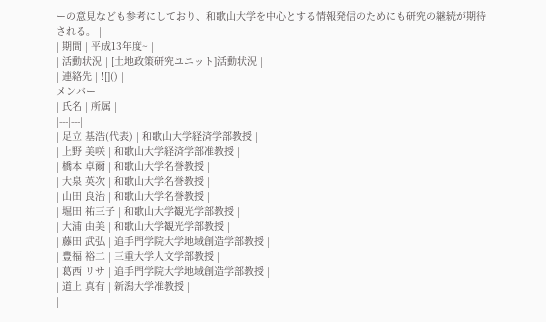ーの意見なども参考にしており、和歌山大学を中心とする情報発信のためにも研究の継続が期待される。 |
| 期間 | 平成13年度~ |
| 活動状況 | [土地政策研究ユニット]活動状況 |
| 連絡先 | ![]() |
メンバー
| 氏名 | 所属 |
|---|---|
| 足立 基浩(代表) | 和歌山大学経済学部教授 |
| 上野 美咲 | 和歌山大学経済学部准教授 |
| 橋本 卓爾 | 和歌山大学名誉教授 |
| 大泉 英次 | 和歌山大学名誉教授 |
| 山田 良治 | 和歌山大学名誉教授 |
| 堀田 祐三子 | 和歌山大学観光学部教授 |
| 大浦 由美 | 和歌山大学観光学部教授 |
| 藤田 武弘 | 追手門学院大学地域創造学部教授 |
| 豊福 裕二 | 三重大学人文学部教授 |
| 葛西 リサ | 追手門学院大学地域創造学部教授 |
| 道上 真有 | 新潟大学准教授 |
|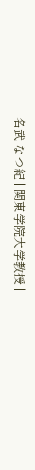名武 なつ紀 | 関東学院大学教授 |